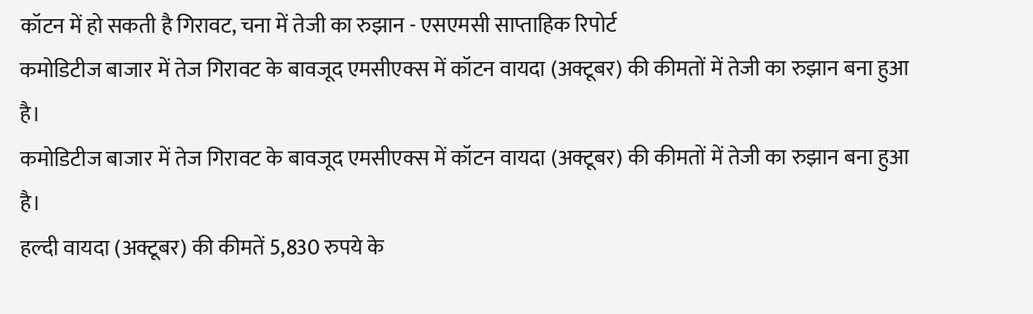कॉटन में हो सकती है गिरावट, चना में तेजी का रुझान - एसएमसी साप्ताहिक रिपोर्ट
कमोडिटीज बाजार में तेज गिरावट के बावजूद एमसीएक्स में कॉटन वायदा (अक्टूबर) की कीमतों में तेजी का रुझान बना हुआ है।
कमोडिटीज बाजार में तेज गिरावट के बावजूद एमसीएक्स में कॉटन वायदा (अक्टूबर) की कीमतों में तेजी का रुझान बना हुआ है।
हल्दी वायदा (अक्टूबर) की कीमतें 5,830 रुपये के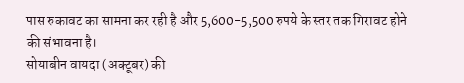पास रुकावट का सामना कर रही है और 5,600-5,500 रुपये के स्तर तक गिरावट होने की संभावना है।
सोयाबीन वायदा (अक्टूबर) की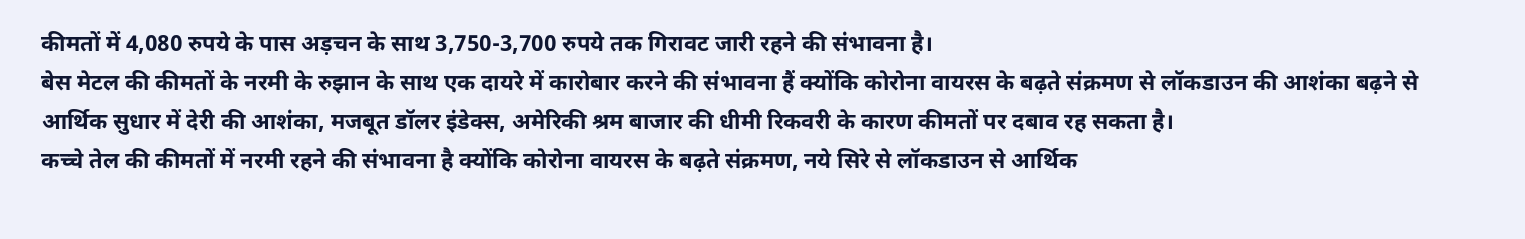कीमतों में 4,080 रुपये के पास अड़चन के साथ 3,750-3,700 रुपये तक गिरावट जारी रहने की संभावना है।
बेस मेटल की कीमतों के नरमी के रुझान के साथ एक दायरे में कारोबार करने की संभावना हैं क्योंकि कोरोना वायरस के बढ़ते संक्रमण से लॉकडाउन की आशंका बढ़ने से आर्थिक सुधार में देरी की आशंका, मजबूत डॉलर इंडेक्स, अमेरिकी श्रम बाजार की धीमी रिकवरी के कारण कीमतों पर दबाव रह सकता है।
कच्चे तेल की कीमतों में नरमी रहने की संभावना है क्योंकि कोरोना वायरस के बढ़ते संक्रमण, नये सिरे से लॉकडाउन से आर्थिक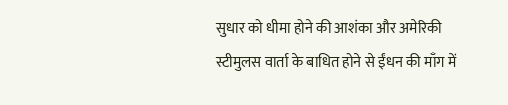सुधार को धीमा होने की आशंका और अमेरिकी स्टीमुलस वार्ता के बाधित होने से ईंधन की माँग में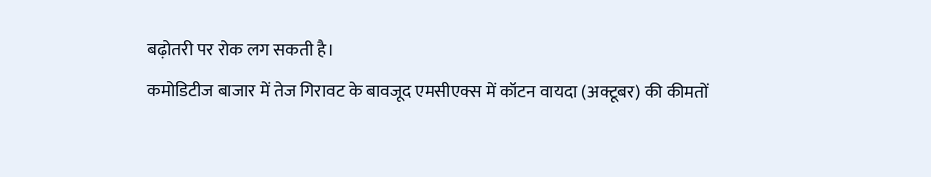बढ़ोतरी पर रोक लग सकती है।
कमोडिटीज बाजार में तेज गिरावट के बावजूद एमसीएक्स में कॉटन वायदा (अक्टूबर) की कीमतों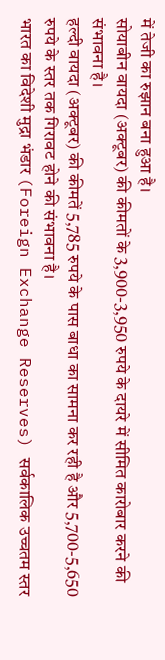में तेजी का रुझान बना हुआ है।
सोयाबीन वायदा (अक्टूबर) की कीमतों के 3,900-3,950 रुपये के दायरे में सीमित कारोबार करने की संभावना है।
हल्दी वायदा (अक्टूबर) की कीमतें 5,785 रुपये के पास बाधा का सामना कर रही है और 5,700-5,650 रुपये के स्तर तक गिरावट होने की संभावना है।
भारत का विदेशी मुद्रा भंडार (Foreign Exchange Reserves) सर्वकालिक उच्चतम स्तर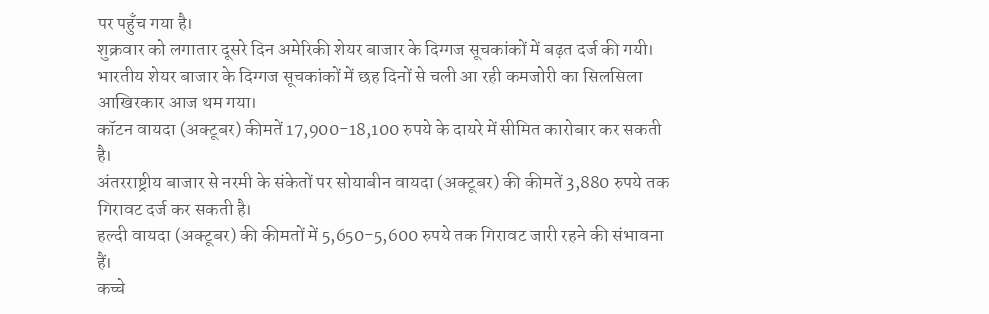पर पहुँच गया है।
शुक्रवार को लगातार दूसरे दिन अमेरिकी शेयर बाजार के दिग्गज सूचकांकों में बढ़त दर्ज की गयी।
भारतीय शेयर बाजार के दिग्गज सूचकांकों में छह दिनों से चली आ रही कमजोरी का सिलसिला आखिरकार आज थम गया।
कॉटन वायदा (अक्टूबर) कीमतें 17,900-18,100 रुपये के दायरे में सीमित कारोबार कर सकती है।
अंतरराष्ट्रीय बाजार से नरमी के संकेतों पर सोयाबीन वायदा (अक्टूबर) की कीमतें 3,880 रुपये तक गिरावट दर्ज कर सकती है।
हल्दी वायदा (अक्टूबर) की कीमतों में 5,650-5,600 रुपये तक गिरावट जारी रहने की संभावना हैं।
कच्चे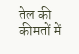तेल की कीमतों में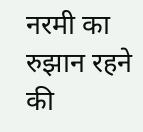नरमी का रुझान रहने की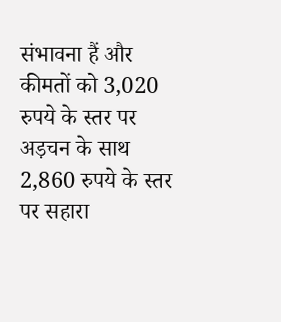संभावना हैं और कीमतों को 3,020 रुपये के स्तर पर अड़चन के साथ 2,860 रुपये के स्तर पर सहारा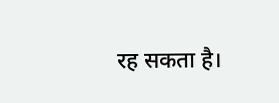रह सकता है।